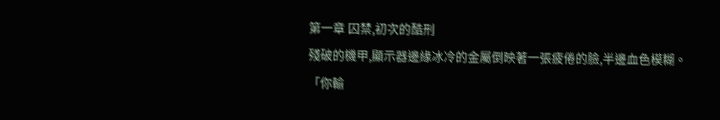第一章 囚禁,初次的酷刑
殘破的機甲,顯示器邊緣冰冷的金屬倒映著一張疲倦的臉,半邊血色模糊。
「你輸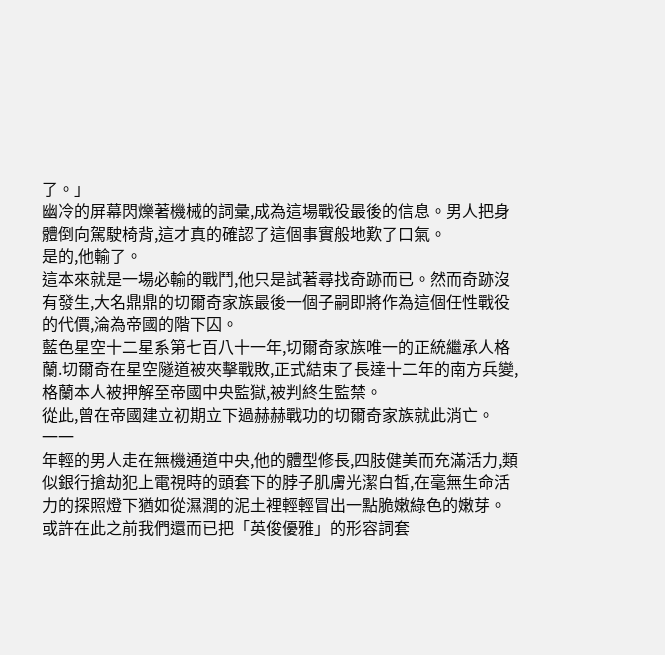了。」
幽冷的屏幕閃爍著機械的詞彙,成為這場戰役最後的信息。男人把身體倒向駕駛椅背,這才真的確認了這個事實般地歎了口氣。
是的,他輸了。
這本來就是一場必輸的戰鬥,他只是試著尋找奇跡而已。然而奇跡沒有發生,大名鼎鼎的切爾奇家族最後一個子嗣即將作為這個任性戰役的代價,淪為帝國的階下囚。
藍色星空十二星系第七百八十一年,切爾奇家族唯一的正統繼承人格蘭.切爾奇在星空隧道被夾擊戰敗,正式結束了長達十二年的南方兵變,格蘭本人被押解至帝國中央監獄,被判終生監禁。
從此,曾在帝國建立初期立下過赫赫戰功的切爾奇家族就此消亡。
一一
年輕的男人走在無機通道中央,他的體型修長,四肢健美而充滿活力,類似銀行搶劫犯上電視時的頭套下的脖子肌膚光潔白皙,在毫無生命活力的探照燈下猶如從濕潤的泥土裡輕輕冒出一點脆嫩綠色的嫩芽。
或許在此之前我們還而已把「英俊優雅」的形容詞套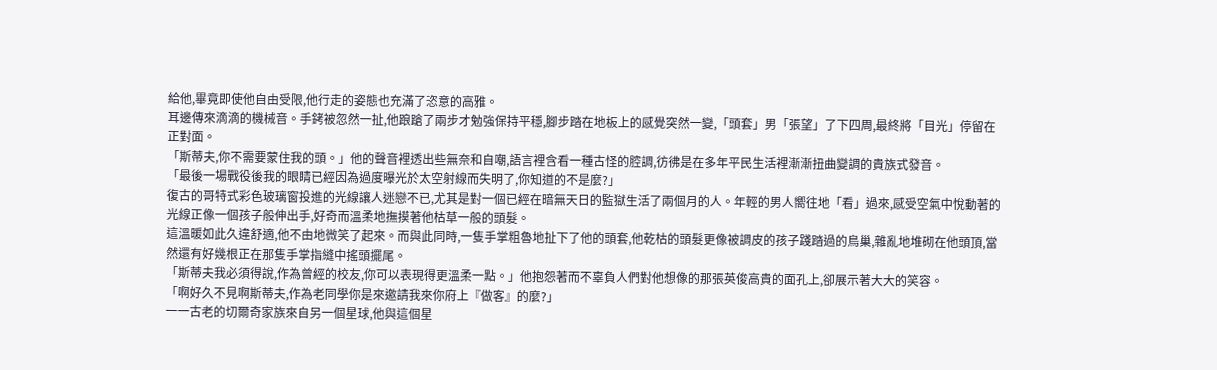給他,畢竟即使他自由受限,他行走的姿態也充滿了恣意的高雅。
耳邊傳來滴滴的機械音。手銬被忽然一扯,他踉蹌了兩步才勉強保持平穩,腳步踏在地板上的感覺突然一變,「頭套」男「張望」了下四周,最終將「目光」停留在正對面。
「斯蒂夫,你不需要蒙住我的頭。」他的聲音裡透出些無奈和自嘲,語言裡含看一種古怪的腔調,彷彿是在多年平民生活裡漸漸扭曲變調的貴族式發音。
「最後一場戰役後我的眼睛已經因為過度曝光於太空射線而失明了,你知道的不是麼?」
復古的哥特式彩色玻璃窗投進的光線讓人迷戀不已,尤其是對一個已經在暗無天日的監獄生活了兩個月的人。年輕的男人嚮往地「看」過來,感受空氣中悅動著的光線正像一個孩子般伸出手,好奇而溫柔地撫摸著他枯草一般的頭髮。
這溫暖如此久違舒適,他不由地微笑了起來。而與此同時,一隻手掌粗魯地扯下了他的頭套,他乾枯的頭髮更像被調皮的孩子踐踏過的鳥巢,雜亂地堆砌在他頭頂,當然還有好幾根正在那隻手掌指縫中搖頭擺尾。
「斯蒂夫我必須得說,作為曾經的校友,你可以表現得更溫柔一點。」他抱怨著而不辜負人們對他想像的那張英俊高貴的面孔上,卻展示著大大的笑容。
「啊好久不見啊斯蒂夫,作為老同學你是來邀請我來你府上『做客』的麼?」
一一古老的切爾奇家族來自另一個星球,他與這個星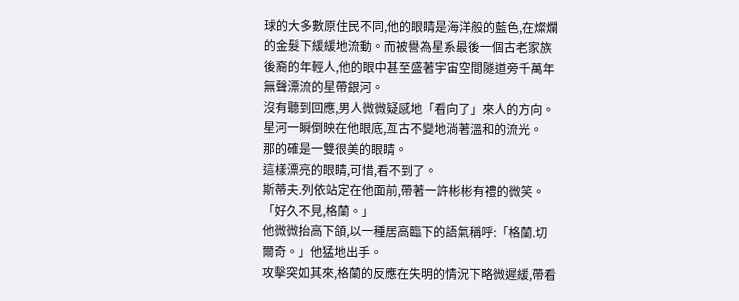球的大多數原住民不同,他的眼睛是海洋般的藍色,在燦爛的金髮下緩緩地流動。而被譽為星系最後一個古老家族後裔的年輕人,他的眼中甚至盛著宇宙空間隧道旁千萬年無聲漂流的星帶銀河。
沒有聽到回應,男人微微疑感地「看向了」來人的方向。星河一瞬倒映在他眼底,亙古不變地淌著溫和的流光。
那的確是一雙很美的眼睛。
這樣漂亮的眼睛,可惜,看不到了。
斯蒂夫.列依站定在他面前,帶著一許彬彬有禮的微笑。
「好久不見,格蘭。」
他微微抬高下頜,以一種居高臨下的語氣稱呼:「格蘭.切爾奇。」他猛地出手。
攻擊突如其來,格蘭的反應在失明的情況下略微遲緩,帶看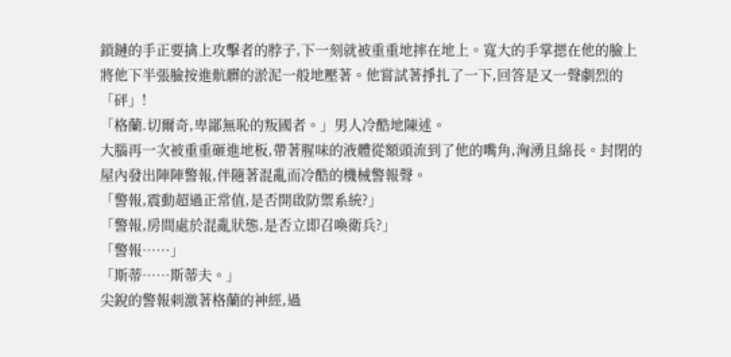鎖鏈的手正要擒上攻擊者的脖子,下一刻就被重重地摔在地上。寬大的手掌摁在他的臉上將他下半張臉按進骯髒的淤泥一般地壓著。他嘗試著掙扎了一下,回答是又一聲劇烈的「砰」!
「格蘭.切爾奇,卑鄙無恥的叛國者。」男人冷酷地陳述。
大腦再一次被重重砸進地板,帶著腥味的液體從額頭流到了他的嘴角,洶湧且綿長。封閉的屋內發出陣陣警報,伴隨著混亂而冷酷的機械警報聲。
「警報,震動超過正常值,是否開啟防禦系統?」
「警報,房間處於混亂狀態,是否立即召喚衛兵?」
「警報……」
「斯蒂……斯蒂夫。」
尖銳的警報刺激著格蘭的神經,過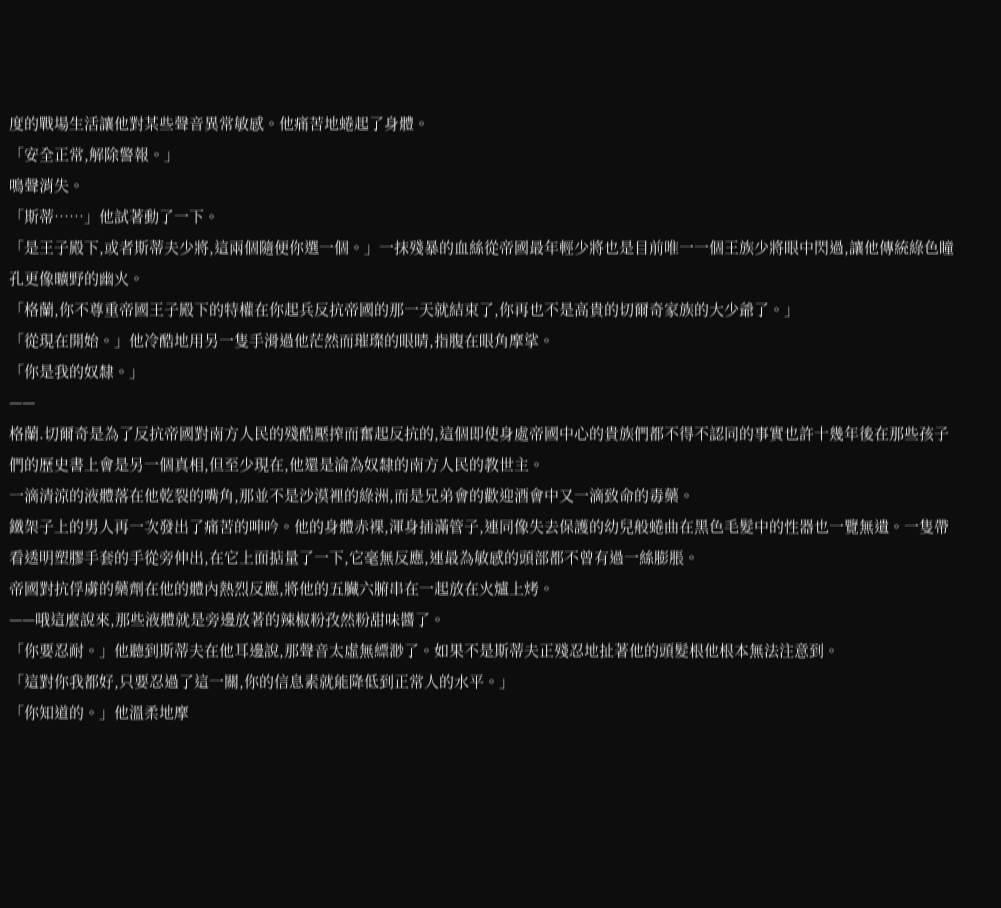度的戰場生活讓他對某些聲音異常敏感。他痛苦地蜷起了身體。
「安全正常,解除警報。」
鳴聲消失。
「斯蒂……」他試著動了一下。
「是王子殿下,或者斯蒂夫少將,這兩個隨便你選一個。」一抹殘暴的血絲從帝國最年輕少將也是目前唯一一個王族少將眼中閃過,讓他傳統綠色瞳孔更像曠野的幽火。
「格蘭,你不尊重帝國王子殿下的特權在你起兵反抗帝國的那一天就結束了,你再也不是高貴的切爾奇家族的大少爺了。」
「從現在開始。」他冷酷地用另一隻手滑過他茫然而璀璨的眼睛,指腹在眼角摩挲。
「你是我的奴隸。」
——
格蘭.切爾奇是為了反抗帝國對南方人民的殘酷壓搾而奮起反抗的,這個即使身處帝國中心的貴族們都不得不認同的事實也許十幾年後在那些孩子們的歷史書上會是另一個真相,但至少現在,他還是淪為奴隸的南方人民的教世主。
一滴清涼的液體落在他乾裂的嘴角,那並不是沙漠裡的綠洲,而是兄弟會的歡迎酒會中又一滴致命的毒藥。
鐵架子上的男人再一次發出了痛苦的呻吟。他的身體赤裸,渾身插滿管子,連同像失去保護的幼兒般蜷曲在黑色毛髮中的性器也一覽無遺。一隻帶看透明塑膠手套的手從旁伸出,在它上面掂量了一下,它毫無反應,連最為敏感的頭部都不曾有過一絲膨脹。
帝國對抗俘虜的藥劑在他的體內熱烈反應,將他的五臟六腑串在一起放在火爐上烤。
——哦這麼說來,那些液體就是旁邊放著的辣椒粉孜然粉甜味醬了。
「你要忍耐。」他聽到斯蒂夫在他耳邊說,那聲音太虛無縹渺了。如果不是斯蒂夫正殘忍地扯著他的頭髮根他根本無法注意到。
「這對你我都好,只要忍過了這一關,你的信息素就能降低到正常人的水平。」
「你知道的。」他溫柔地摩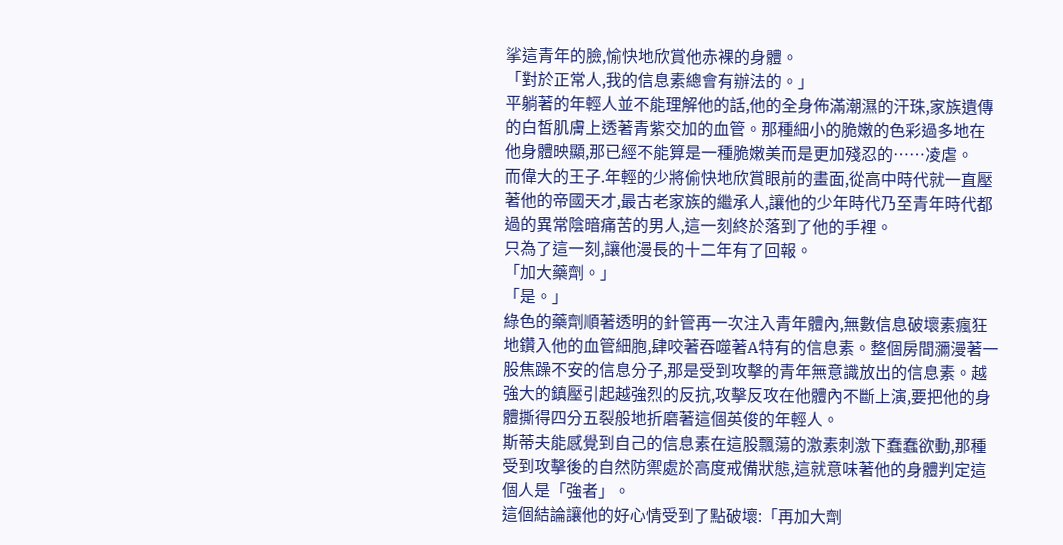挲這青年的臉,愉快地欣賞他赤裸的身體。
「對於正常人,我的信息素總會有辦法的。」
平躺著的年輕人並不能理解他的話,他的全身佈滿潮濕的汗珠,家族遺傳的白皙肌膚上透著青紫交加的血管。那種細小的脆嫩的色彩過多地在他身體映顯,那已經不能算是一種脆嫩美而是更加殘忍的……凌虐。
而偉大的王子.年輕的少將偷快地欣賞眼前的畫面,從高中時代就一直壓著他的帝國天才,最古老家族的繼承人,讓他的少年時代乃至青年時代都過的異常陰暗痛苦的男人,這一刻終於落到了他的手裡。
只為了這一刻,讓他漫長的十二年有了回報。
「加大藥劑。」
「是。」
綠色的藥劑順著透明的針管再一次注入青年體內,無數信息破壞素瘋狂地鑽入他的血管細胞,肆咬著吞噬著A特有的信息素。整個房間瀰漫著一股焦躁不安的信息分子,那是受到攻擊的青年無意識放出的信息素。越強大的鎮壓引起越強烈的反抗,攻擊反攻在他體內不斷上演,要把他的身體撕得四分五裂般地折磨著這個英俊的年輕人。
斯蒂夫能感覺到自己的信息素在這股飄蕩的激素刺激下蠢蠢欲動,那種受到攻擊後的自然防禦處於高度戒備狀態,這就意味著他的身體判定這個人是「強者」。
這個結論讓他的好心情受到了點破壞:「再加大劑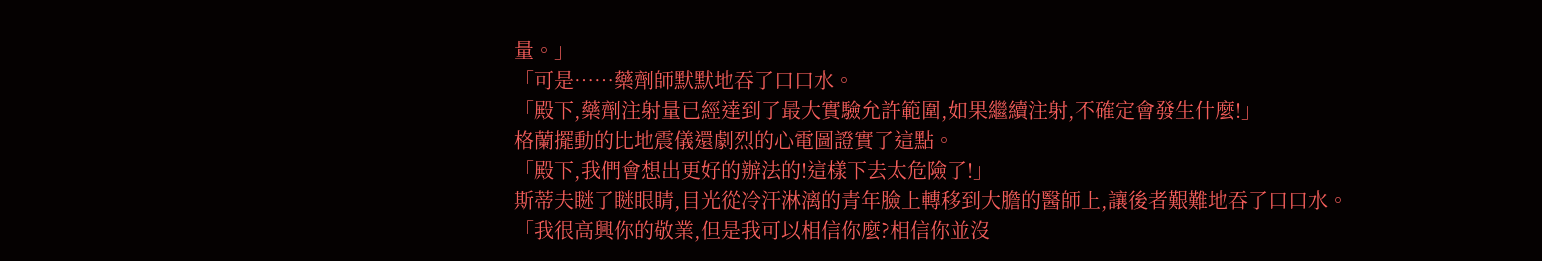量。」
「可是……藥劑師默默地吞了口口水。
「殿下,藥劑注射量已經達到了最大實驗允許範圍,如果繼續注射,不確定會發生什麼!」
格蘭擺動的比地震儀還劇烈的心電圖證實了這點。
「殿下,我們會想出更好的辦法的!這樣下去太危險了!」
斯蒂夫瞇了瞇眼睛,目光從冷汗淋漓的青年臉上轉移到大膽的醫師上,讓後者艱難地吞了口口水。
「我很高興你的敬業,但是我可以相信你麼?相信你並沒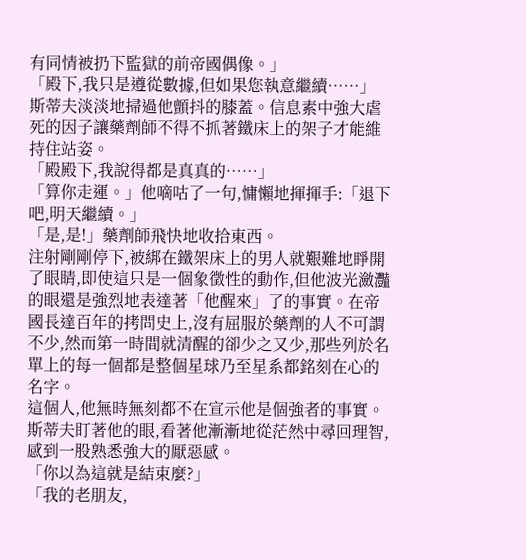有同情被扔下監獄的前帝國偶像。」
「殿下,我只是遵從數據,但如果您執意繼續……」
斯蒂夫淡淡地掃過他顫抖的膝蓋。信息素中強大虐死的因子讓藥劑師不得不抓著鐵床上的架子才能維持住站姿。
「殿殿下,我說得都是真真的……」
「算你走運。」他嘀咕了一句,慵懶地揮揮手:「退下吧,明天繼續。」
「是,是!」藥劑師飛快地收拾東西。
注射剛剛停下,被綁在鐵架床上的男人就艱難地睜開了眼睛,即使這只是一個象徵性的動作,但他波光瀲灩的眼還是強烈地表達著「他醒來」了的事實。在帝國長達百年的拷問史上,沒有屈服於藥劑的人不可謂不少,然而第一時間就清醒的卻少之又少,那些列於名單上的每一個都是整個星球乃至星系都銘刻在心的名字。
這個人,他無時無刻都不在宣示他是個強者的事實。
斯蒂夫盯著他的眼,看著他漸漸地從茫然中尋回理智,感到一股熟悉強大的厭惡感。
「你以為這就是結束麼?」
「我的老朋友,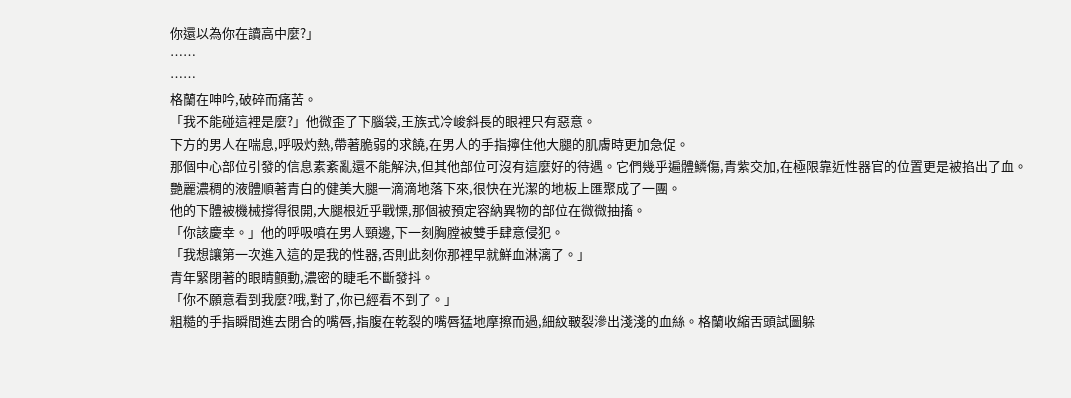你還以為你在讀高中麼?」
……
……
格蘭在呻吟,破碎而痛苦。
「我不能碰這裡是麼?」他微歪了下腦袋,王族式冷峻斜長的眼裡只有惡意。
下方的男人在喘息,呼吸灼熱,帶著脆弱的求饒,在男人的手指擰住他大腿的肌膚時更加急促。
那個中心部位引發的信息素紊亂還不能解決,但其他部位可沒有這麼好的待遇。它們幾乎遍體鱗傷,青紫交加,在極限靠近性器官的位置更是被掐出了血。
艷麗濃稠的液體順著青白的健美大腿一滴滴地落下來,很快在光潔的地板上匯聚成了一團。
他的下體被機械撐得很開,大腿根近乎戰慄,那個被預定容納異物的部位在微微抽搐。
「你該慶幸。」他的呼吸噴在男人頸邊,下一刻胸膛被雙手肆意侵犯。
「我想讓第一次進入這的是我的性器,否則此刻你那裡早就鮮血淋漓了。」
青年緊閉著的眼睛顫動,濃密的睫毛不斷發抖。
「你不願意看到我麼?哦,對了,你已經看不到了。」
粗糙的手指瞬間進去閉合的嘴唇,指腹在乾裂的嘴唇猛地摩擦而過,細紋皸裂滲出淺淺的血絲。格蘭收縮舌頭試圖躲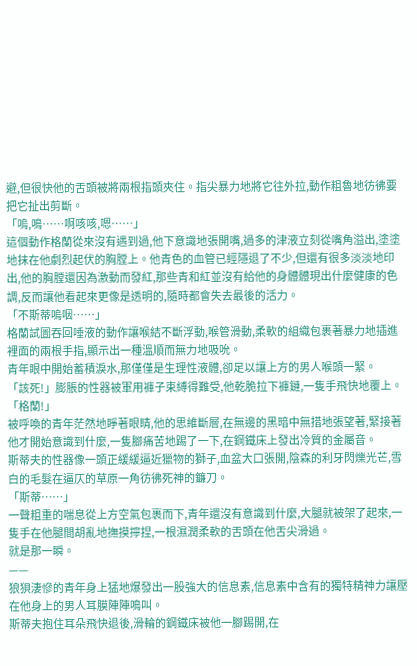避,但很快他的舌頭被將兩根指頭夾住。指尖暴力地將它往外拉,動作粗魯地彷彿要把它扯出剪斷。
「嗚,鳴……啊咳咳,嗯……」
這個動作格蘭從來沒有遇到過,他下意識地張開嘴,過多的津液立刻從嘴角溢出,塗塗地抹在他劇烈起伏的胸膛上。他青色的血管已經隱退了不少,但還有很多淡淡地印出,他的胸膛還因為激動而發紅,那些青和紅並沒有給他的身體體現出什麼健康的色調,反而讓他看起來更像是透明的,隨時都會失去最後的活力。
「不斯蒂嗚咽……」
格蘭試圖吞回唾液的動作讓喉結不斷浮動,喉管滑動,柔軟的組織包裹著暴力地插進裡面的兩根手指,顯示出一種溫順而無力地吸吮。
青年眼中開始蓄積淚水,那僅僅是生理性液體,卻足以讓上方的男人喉頭一緊。
「該死!」膨脹的性器被軍用褲子束縛得難受,他乾脆拉下褲鏈,一隻手飛快地覆上。
「格蘭!」
被呼喚的青年茫然地睜著眼睛,他的思維斷層,在無邊的黑暗中無措地張望著,緊接著他才開始意識到什麼,一隻腳痛苦地踢了一下,在鋼鐵床上發出冷質的金屬音。
斯蒂夫的性器像一頭正緩緩逼近獵物的獅子,血盆大口張開,陰森的利牙閃爍光芒,雪白的毛髮在逼仄的草原一角彷彿死神的鐮刀。
「斯蒂……」
一聲粗重的喘息從上方空氣包裹而下,青年還沒有意識到什麼,大腿就被架了起來,一隻手在他腿間胡亂地撫摸擰捏,一根濕潤柔軟的舌頭在他舌尖滑過。
就是那一瞬。
——
狼狽淒慘的青年身上猛地爆發出一股強大的信息素,信息素中含有的獨特精神力讓壓在他身上的男人耳膜陣陣鳴叫。
斯蒂夫抱住耳朵飛快退後,滑輪的鋼鐵床被他一腳踢開,在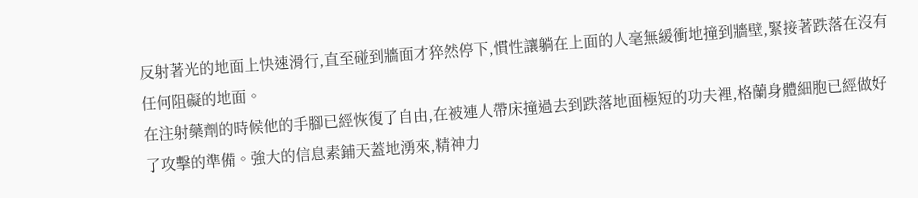反射著光的地面上快速滑行,直至碰到牆面才猝然停下,慣性讓躺在上面的人毫無緩衝地撞到牆壁,緊接著跌落在沒有任何阻礙的地面。
在注射藥劑的時候他的手腳已經恢復了自由,在被連人帶床撞過去到跌落地面極短的功夫裡,格蘭身體細胞已經做好了攻擊的準備。強大的信息素鋪天蓋地湧來,精神力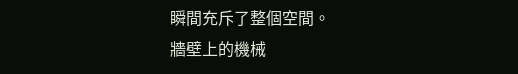瞬間充斥了整個空間。
牆壁上的機械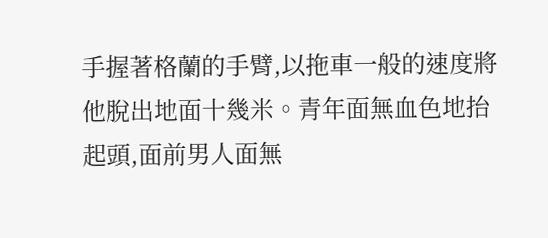手握著格蘭的手臂,以拖車一般的速度將他脫出地面十幾米。青年面無血色地抬起頭,面前男人面無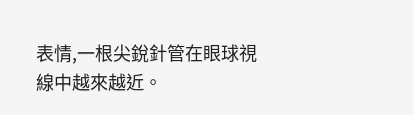表情,一根尖銳針管在眼球視線中越來越近。